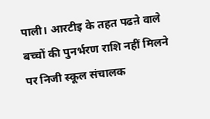पाली। आरटीइ के तहत पढऩे वाले बच्चों की पुनर्भरण राशि नहीं मिलने पर निजी स्कूल संचालक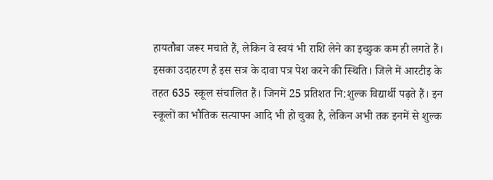हायतौबा जरूर मचाते हैं, लेकिन वे स्वयं भी राशि लेने का इच्छुक कम ही लगते हैं। इसका उदाहरण है इस सत्र के दावा पत्र पेश करने की स्थिति। जिले में आरटीइ के तहत 635 स्कूल संचालित हैं। जिनमें 25 प्रतिशत नि:शुल्क विद्यार्थी पढ़ते हैं। इन स्कूलों का भौतिक सत्यापन आदि भी हो चुका है, लेकिन अभी तक इनमें से शुल्क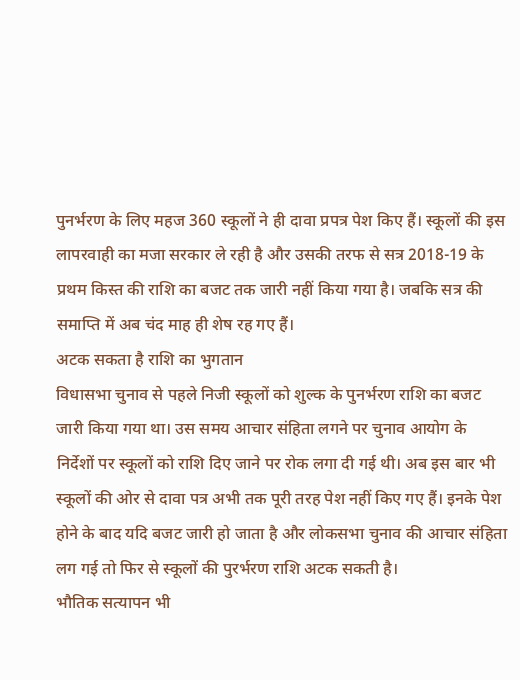पुनर्भरण के लिए महज 360 स्कूलों ने ही दावा प्रपत्र पेश किए हैं। स्कूलों की इस लापरवाही का मजा सरकार ले रही है और उसकी तरफ से सत्र 2018-19 के प्रथम किस्त की राशि का बजट तक जारी नहीं किया गया है। जबकि सत्र की समाप्ति में अब चंद माह ही शेष रह गए हैं।
अटक सकता है राशि का भुगतान
विधासभा चुनाव से पहले निजी स्कूलों को शुल्क के पुनर्भरण राशि का बजट जारी किया गया था। उस समय आचार संहिता लगने पर चुनाव आयोग के निर्देशों पर स्कूलों को राशि दिए जाने पर रोक लगा दी गई थी। अब इस बार भी स्कूलों की ओर से दावा पत्र अभी तक पूरी तरह पेश नहीं किए गए हैं। इनके पेश होने के बाद यदि बजट जारी हो जाता है और लोकसभा चुनाव की आचार संहिता लग गई तो फिर से स्कूलों की पुरर्भरण राशि अटक सकती है।
भौतिक सत्यापन भी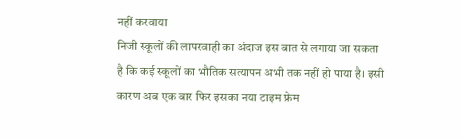नहीं करवाया
निजी स्कूलों की लापरवाही का अंदाज इस बात से लगाया जा सकता है कि कई स्कूलों का भौतिक सत्यापन अभी तक नहीं हो पाया है। इसी कारण अब एक बार फिर इसका नया टाइम फ्रेम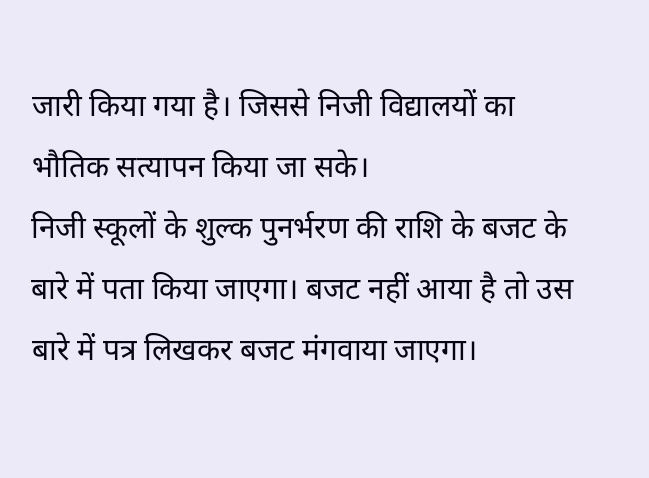जारी किया गया है। जिससे निजी विद्यालयों का भौतिक सत्यापन किया जा सके।
निजी स्कूलों के शुल्क पुनर्भरण की राशि के बजट के बारे में पता किया जाएगा। बजट नहीं आया है तो उस बारे में पत्र लिखकर बजट मंगवाया जाएगा।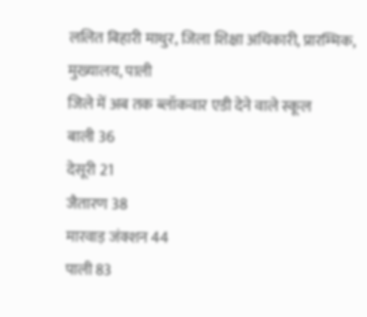ललित बिहारी माथुर, जिला शिक्षा अधिकारी, प्रारम्भिक, मुख्यालय, पाली
जिले में अब तक ब्लॉकवार एडी देने वाले स्कूल
बाली 36
देसूरी 21
जैतारण 38
मारवाड़ जंक्शन 44
पाली 83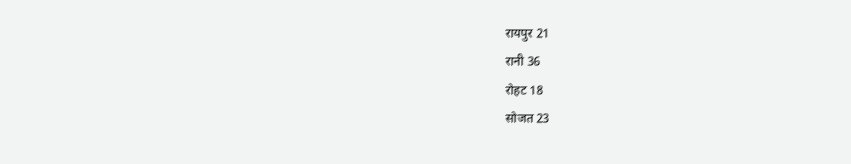रायपुर 21
रानी 36
रोहट 18
सोजत 23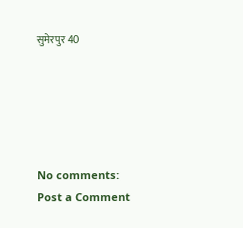सुमेरपुर 40





No comments:
Post a Comment